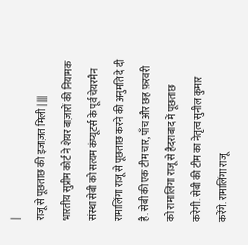|
राजू से पूछताछ की इजाज़त मिली | |||
भारतीय सुप्रीम कोर्ट ने शेयर बाज़ारों की नियामक संस्था सेबी को सत्यम कंप्यूटर्स के पूर्व चेयरमैन रामालिंगा राजू से पूछताछ करने की अनुमति दे दी है. सेबी की एक टीम चार, पाँच और छह फ़रवरी को रामालिंगा राजू से हैदराबाद में पूछताछ करेगी. सेबी की टीम का नेतृत्व सुनील कुमार करेंगे. रामालिंगा राजू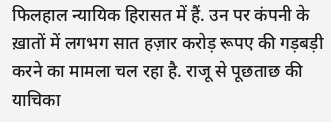फिलहाल न्यायिक हिरासत में हैं. उन पर कंपनी के ख़ातों में लगभग सात हज़ार करोड़ रूपए की गड़बड़ी करने का मामला चल रहा है. राजू से पूछताछ की याचिका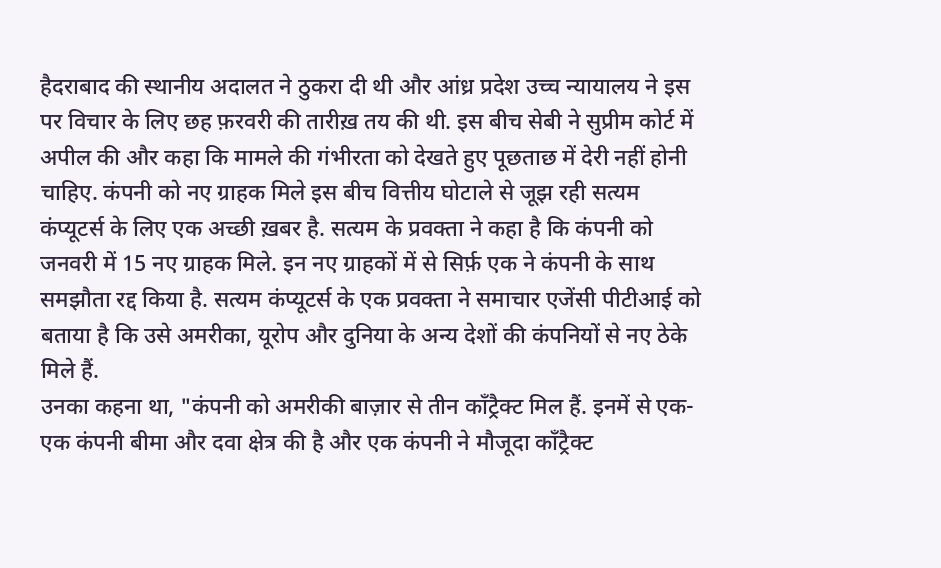हैदराबाद की स्थानीय अदालत ने ठुकरा दी थी और आंध्र प्रदेश उच्च न्यायालय ने इस पर विचार के लिए छह फ़रवरी की तारीख़ तय की थी. इस बीच सेबी ने सुप्रीम कोर्ट में अपील की और कहा कि मामले की गंभीरता को देखते हुए पूछताछ में देरी नहीं होनी चाहिए. कंपनी को नए ग्राहक मिले इस बीच वित्तीय घोटाले से जूझ रही सत्यम कंप्यूटर्स के लिए एक अच्छी ख़बर है. सत्यम के प्रवक्ता ने कहा है कि कंपनी को जनवरी में 15 नए ग्राहक मिले. इन नए ग्राहकों में से सिर्फ़ एक ने कंपनी के साथ समझौता रद्द किया है. सत्यम कंप्यूटर्स के एक प्रवक्ता ने समाचार एजेंसी पीटीआई को बताया है कि उसे अमरीका, यूरोप और दुनिया के अन्य देशों की कंपनियों से नए ठेके मिले हैं.
उनका कहना था, "कंपनी को अमरीकी बाज़ार से तीन कॉंट्रैक्ट मिल हैं. इनमें से एक-एक कंपनी बीमा और दवा क्षेत्र की है और एक कंपनी ने मौजूदा कॉंट्रैक्ट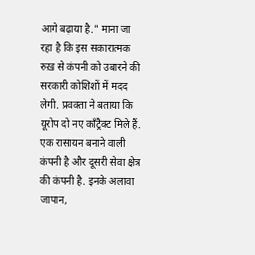आगे बढ़ाया है." माना जा रहा है कि इस सकारात्मक रुख़ से कंपनी को उबारने की सरकारी कोशिशों में मदद लेगी. प्रवक्ता ने बताया कि यूरोप दो नए कॉंट्रैक्ट मिले हैं. एक रासायन बनाने वाली कंपनी है और दूसरी सेवा क्षेत्र की कंपनी है. इनके अलावा जापान,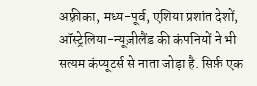अफ़्रीका, मध्य-पूर्व, एशिया प्रशांत देशों, ऑस्ट्रेलिया-न्यूज़ीलैंड की कंपनियों ने भी सत्यम कंप्यूटर्स से नाता जोड़ा है. सिर्फ़ एक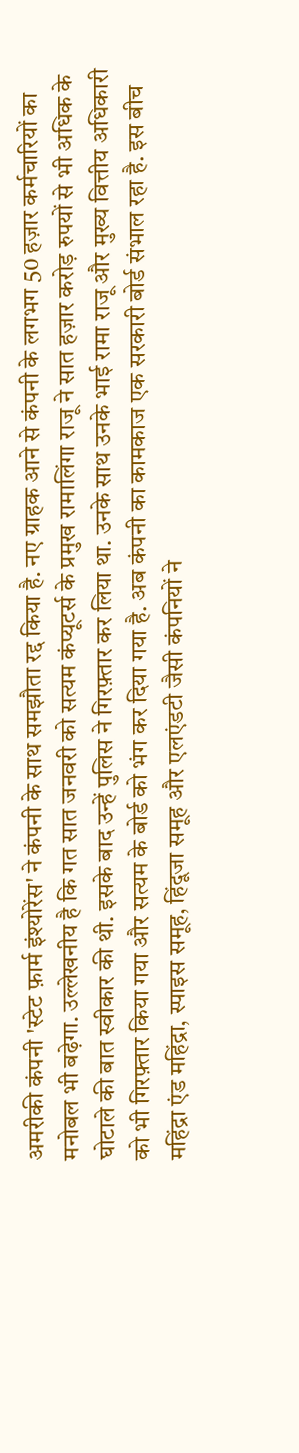अमरीकी कंपनी 'स्टेट फ़ार्म इंश्योरेंस' ने कंपनी के साथ समझौता रद्द किया है. नए ग्राहक आने से कंपनी के लगभग 50 हज़ार कर्मचारियों का मनोबल भी बढ़ेगा. उल्लेखनीय है कि गत सात जनवरी को सत्यम कंप्यूटर्स के प्रमुख रामालिंगा राजू ने सात हज़ार करोड़ रुपयों से भी अधिक के घोटाले की बात स्वीकार की थी. इसके बाद उन्हें पुलिस ने गिरफ़्तार कर लिया था. उनके साथ उनके भाई रामा राजू और मुख्य वित्तीय अधिकारी को भी गिरफ़्तार किया गया और सत्यम के बोर्ड को भंग कर दिया गया है. अब कंपनी का कामकाज एक सरकारी बोर्ड संभाल रहा है. इस बीच महिंद्रा एंड महिंद्रा, स्पाइस समूह, हिंदूजा समूह और एलएंडटी जैसी कंपनियों ने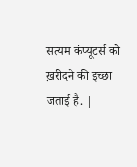सत्यम कंप्यूटर्स को ख़रीदने की इच्छा जताई है. |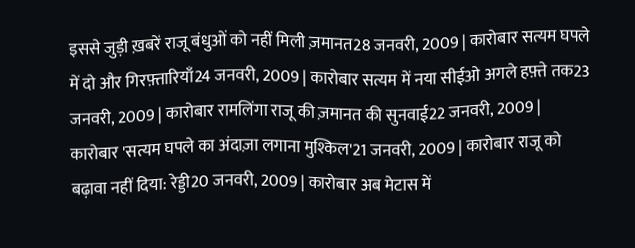इससे जुड़ी ख़बरें राजू बंधुओं को नहीं मिली ज़मानत28 जनवरी, 2009 | कारोबार सत्यम घपले में दो और गिरफ़्तारियाँ24 जनवरी, 2009 | कारोबार सत्यम में नया सीईओ अगले हफ़्ते तक23 जनवरी, 2009 | कारोबार रामलिंगा राजू की ज़मानत की सुनवाई22 जनवरी, 2009 | कारोबार 'सत्यम घपले का अंदाज़ा लगाना मुश्किल'21 जनवरी, 2009 | कारोबार राजू को बढ़ावा नहीं दिया: रेड्डी20 जनवरी, 2009 | कारोबार अब मेटास में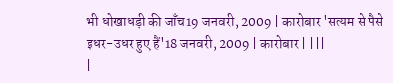भी धोखाधड़ी की जाँच19 जनवरी, 2009 | कारोबार 'सत्यम से पैसे इधर-उधर हुए हैं'18 जनवरी, 2009 | कारोबार | |||
|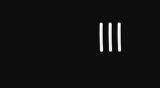|||